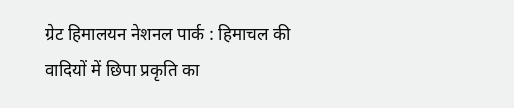ग्रेट हिमालयन नेशनल पार्क : हिमाचल की वादियों में छिपा प्रकृति का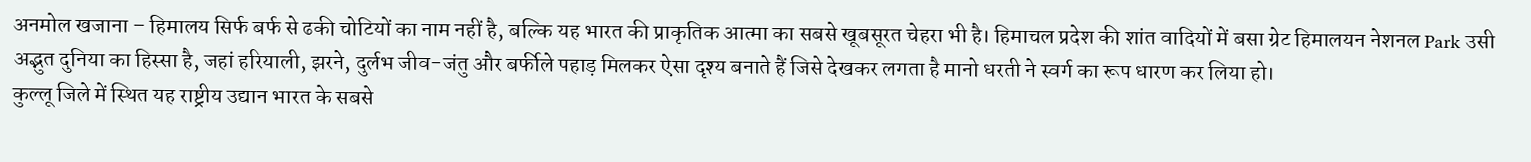अनमोल खजाना – हिमालय सिर्फ बर्फ से ढकी चोटियों का नाम नहीं है, बल्कि यह भारत की प्राकृतिक आत्मा का सबसे खूबसूरत चेहरा भी है। हिमाचल प्रदेश की शांत वादियों में बसा ग्रेट हिमालयन नेशनल Park उसी अद्भुत दुनिया का हिस्सा है, जहां हरियाली, झरने, दुर्लभ जीव-जंतु और बर्फीले पहाड़ मिलकर ऐसा दृश्य बनाते हैं जिसे देखकर लगता है मानो धरती ने स्वर्ग का रूप धारण कर लिया हो।
कुल्लू जिले में स्थित यह राष्ट्रीय उद्यान भारत के सबसे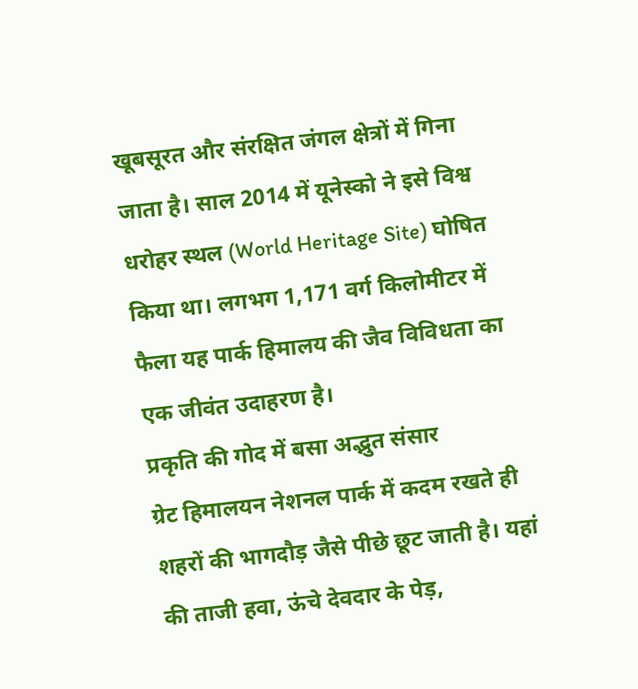खूबसूरत और संरक्षित जंगल क्षेत्रों में गिना जाता है। साल 2014 में यूनेस्को ने इसे विश्व धरोहर स्थल (World Heritage Site) घोषित किया था। लगभग 1,171 वर्ग किलोमीटर में फैला यह पार्क हिमालय की जैव विविधता का एक जीवंत उदाहरण है।
प्रकृति की गोद में बसा अद्भुत संसार
ग्रेट हिमालयन नेशनल पार्क में कदम रखते ही शहरों की भागदौड़ जैसे पीछे छूट जाती है। यहां की ताजी हवा, ऊंचे देवदार के पेड़,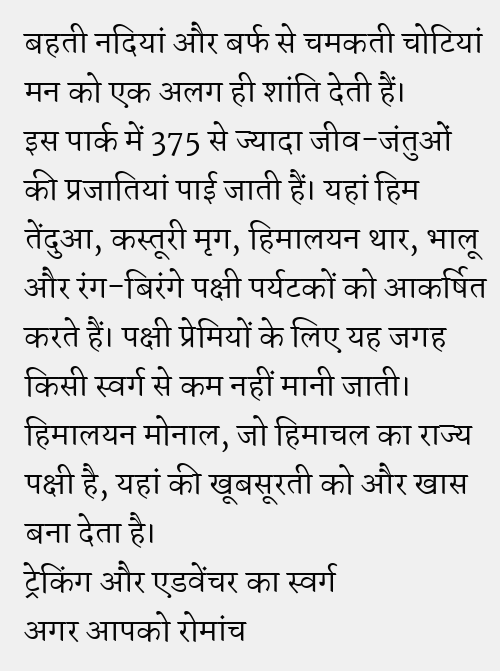बहती नदियां और बर्फ से चमकती चोटियां मन को एक अलग ही शांति देती हैं।
इस पार्क में 375 से ज्यादा जीव-जंतुओं की प्रजातियां पाई जाती हैं। यहां हिम तेंदुआ, कस्तूरी मृग, हिमालयन थार, भालू और रंग-बिरंगे पक्षी पर्यटकों को आकर्षित करते हैं। पक्षी प्रेमियों के लिए यह जगह किसी स्वर्ग से कम नहीं मानी जाती। हिमालयन मोनाल, जो हिमाचल का राज्य पक्षी है, यहां की खूबसूरती को और खास बना देता है।
ट्रेकिंग और एडवेंचर का स्वर्ग
अगर आपको रोमांच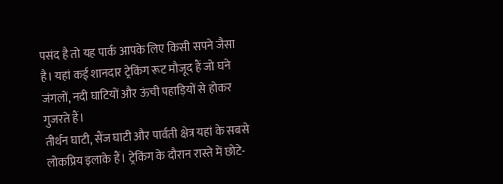पसंद है तो यह पार्क आपके लिए किसी सपने जैसा है। यहां कई शानदार ट्रेकिंग रूट मौजूद हैं जो घने जंगलों, नदी घाटियों और ऊंची पहाड़ियों से होकर गुजरते हैं।
तीर्थन घाटी, सैंज घाटी और पार्वती क्षेत्र यहां के सबसे लोकप्रिय इलाके हैं। ट्रेकिंग के दौरान रास्ते में छोटे-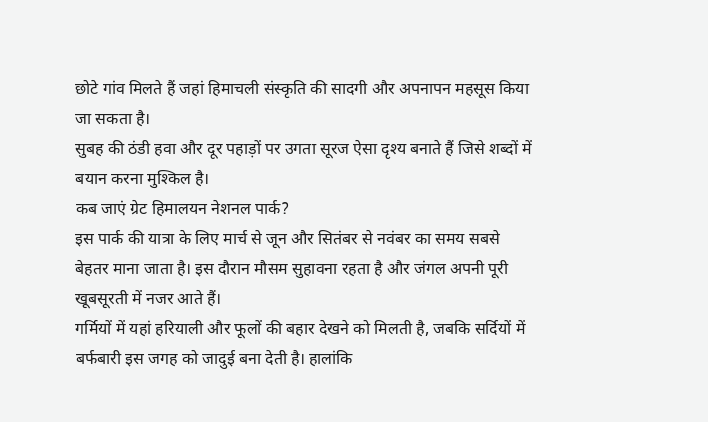छोटे गांव मिलते हैं जहां हिमाचली संस्कृति की सादगी और अपनापन महसूस किया जा सकता है।
सुबह की ठंडी हवा और दूर पहाड़ों पर उगता सूरज ऐसा दृश्य बनाते हैं जिसे शब्दों में बयान करना मुश्किल है।
कब जाएं ग्रेट हिमालयन नेशनल पार्क?
इस पार्क की यात्रा के लिए मार्च से जून और सितंबर से नवंबर का समय सबसे बेहतर माना जाता है। इस दौरान मौसम सुहावना रहता है और जंगल अपनी पूरी खूबसूरती में नजर आते हैं।
गर्मियों में यहां हरियाली और फूलों की बहार देखने को मिलती है, जबकि सर्दियों में बर्फबारी इस जगह को जादुई बना देती है। हालांकि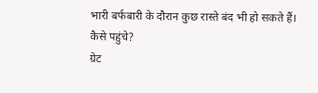भारी बर्फबारी के दौरान कुछ रास्ते बंद भी हो सकते हैं।
कैसे पहुंचे?
ग्रेट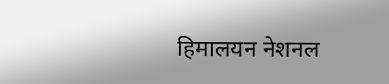हिमालयन नेशनल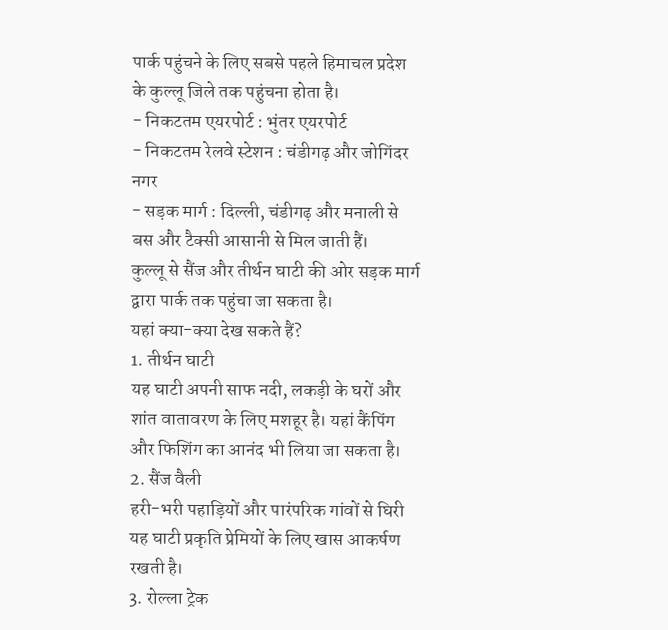पार्क पहुंचने के लिए सबसे पहले हिमाचल प्रदेश के कुल्लू जिले तक पहुंचना होता है।
- निकटतम एयरपोर्ट : भुंतर एयरपोर्ट
- निकटतम रेलवे स्टेशन : चंडीगढ़ और जोगिंदर नगर
- सड़क मार्ग : दिल्ली, चंडीगढ़ और मनाली से बस और टैक्सी आसानी से मिल जाती हैं।
कुल्लू से सैंज और तीर्थन घाटी की ओर सड़क मार्ग द्वारा पार्क तक पहुंचा जा सकता है।
यहां क्या-क्या देख सकते हैं?
1. तीर्थन घाटी
यह घाटी अपनी साफ नदी, लकड़ी के घरों और शांत वातावरण के लिए मशहूर है। यहां कैंपिंग और फिशिंग का आनंद भी लिया जा सकता है।
2. सैंज वैली
हरी-भरी पहाड़ियों और पारंपरिक गांवों से घिरी यह घाटी प्रकृति प्रेमियों के लिए खास आकर्षण रखती है।
3. रोल्ला ट्रेक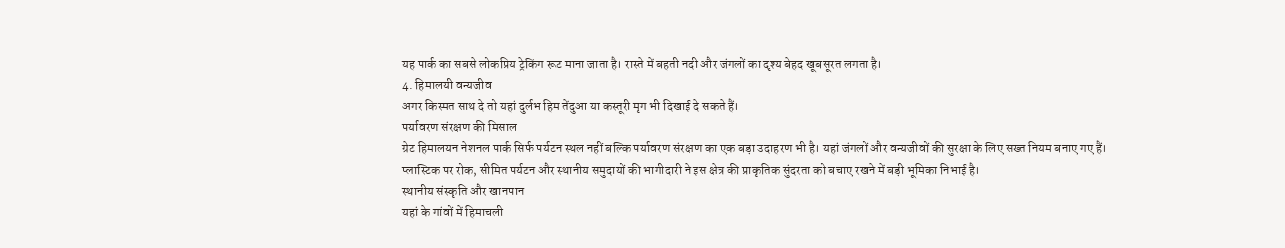यह पार्क का सबसे लोकप्रिय ट्रेकिंग रूट माना जाता है। रास्ते में बहती नदी और जंगलों का दृश्य बेहद खूबसूरत लगता है।
4. हिमालयी वन्यजीव
अगर किस्मत साथ दे तो यहां दुर्लभ हिम तेंदुआ या कस्तूरी मृग भी दिखाई दे सकते हैं।
पर्यावरण संरक्षण की मिसाल
ग्रेट हिमालयन नेशनल पार्क सिर्फ पर्यटन स्थल नहीं बल्कि पर्यावरण संरक्षण का एक बड़ा उदाहरण भी है। यहां जंगलों और वन्यजीवों की सुरक्षा के लिए सख्त नियम बनाए गए हैं।
प्लास्टिक पर रोक, सीमित पर्यटन और स्थानीय समुदायों की भागीदारी ने इस क्षेत्र की प्राकृतिक सुंदरता को बचाए रखने में बड़ी भूमिका निभाई है।
स्थानीय संस्कृति और खानपान
यहां के गांवों में हिमाचली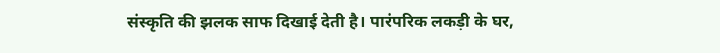संस्कृति की झलक साफ दिखाई देती है। पारंपरिक लकड़ी के घर,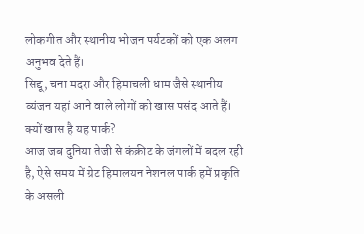लोकगीत और स्थानीय भोजन पर्यटकों को एक अलग अनुभव देते हैं।
सिद्दू, चना मदरा और हिमाचली धाम जैसे स्थानीय व्यंजन यहां आने वाले लोगों को खास पसंद आते हैं।
क्यों खास है यह पार्क?
आज जब दुनिया तेजी से कंक्रीट के जंगलों में बदल रही है, ऐसे समय में ग्रेट हिमालयन नेशनल पार्क हमें प्रकृति के असली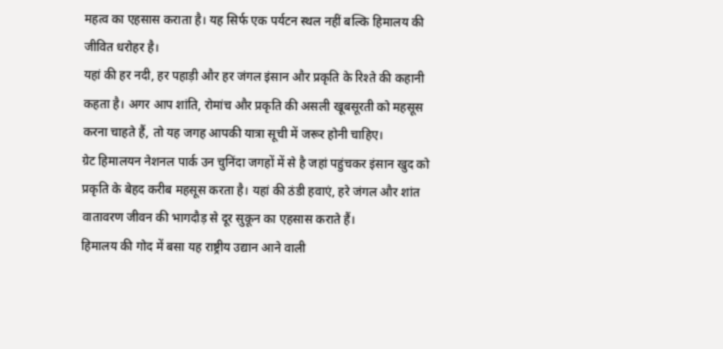महत्व का एहसास कराता है। यह सिर्फ एक पर्यटन स्थल नहीं बल्कि हिमालय की जीवित धरोहर है।
यहां की हर नदी, हर पहाड़ी और हर जंगल इंसान और प्रकृति के रिश्ते की कहानी कहता है। अगर आप शांति, रोमांच और प्रकृति की असली खूबसूरती को महसूस करना चाहते हैं, तो यह जगह आपकी यात्रा सूची में जरूर होनी चाहिए।
ग्रेट हिमालयन नेशनल पार्क उन चुनिंदा जगहों में से है जहां पहुंचकर इंसान खुद को प्रकृति के बेहद करीब महसूस करता है। यहां की ठंडी हवाएं, हरे जंगल और शांत वातावरण जीवन की भागदौड़ से दूर सुकून का एहसास कराते हैं।
हिमालय की गोद में बसा यह राष्ट्रीय उद्यान आने वाली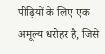पीढ़ियों के लिए एक अमूल्य धरोहर है, जिसे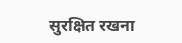सुरक्षित रखना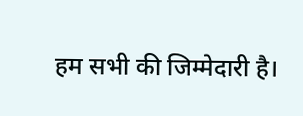हम सभी की जिम्मेदारी है।